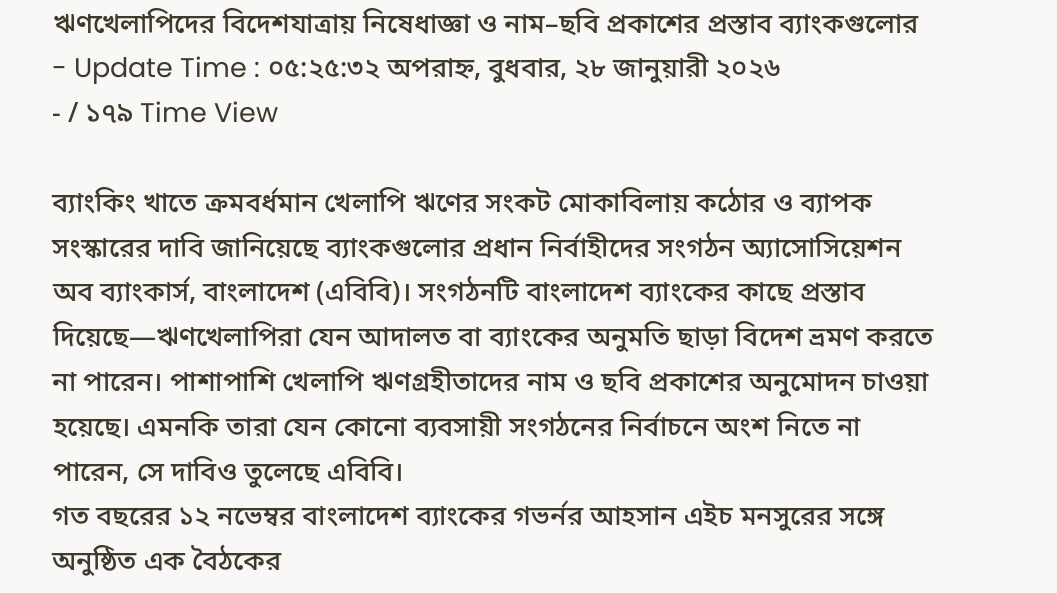ঋণখেলাপিদের বিদেশযাত্রায় নিষেধাজ্ঞা ও নাম–ছবি প্রকাশের প্রস্তাব ব্যাংকগুলোর
- Update Time : ০৫:২৫:৩২ অপরাহ্ন, বুধবার, ২৮ জানুয়ারী ২০২৬
- / ১৭৯ Time View

ব্যাংকিং খাতে ক্রমবর্ধমান খেলাপি ঋণের সংকট মোকাবিলায় কঠোর ও ব্যাপক সংস্কারের দাবি জানিয়েছে ব্যাংকগুলোর প্রধান নির্বাহীদের সংগঠন অ্যাসোসিয়েশন অব ব্যাংকার্স, বাংলাদেশ (এবিবি)। সংগঠনটি বাংলাদেশ ব্যাংকের কাছে প্রস্তাব দিয়েছে—ঋণখেলাপিরা যেন আদালত বা ব্যাংকের অনুমতি ছাড়া বিদেশ ভ্রমণ করতে না পারেন। পাশাপাশি খেলাপি ঋণগ্রহীতাদের নাম ও ছবি প্রকাশের অনুমোদন চাওয়া হয়েছে। এমনকি তারা যেন কোনো ব্যবসায়ী সংগঠনের নির্বাচনে অংশ নিতে না পারেন, সে দাবিও তুলেছে এবিবি।
গত বছরের ১২ নভেম্বর বাংলাদেশ ব্যাংকের গভর্নর আহসান এইচ মনসুরের সঙ্গে অনুষ্ঠিত এক বৈঠকের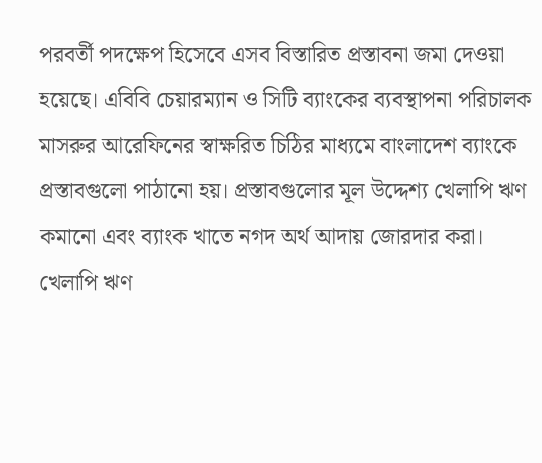পরবর্তী পদক্ষেপ হিসেবে এসব বিস্তারিত প্রস্তাবনা জমা দেওয়া হয়েছে। এবিবি চেয়ারম্যান ও সিটি ব্যাংকের ব্যবস্থাপনা পরিচালক মাসরুর আরেফিনের স্বাক্ষরিত চিঠির মাধ্যমে বাংলাদেশ ব্যাংকে প্রস্তাবগুলো পাঠানো হয়। প্রস্তাবগুলোর মূল উদ্দেশ্য খেলাপি ঋণ কমানো এবং ব্যাংক খাতে নগদ অর্থ আদায় জোরদার করা।
খেলাপি ঋণ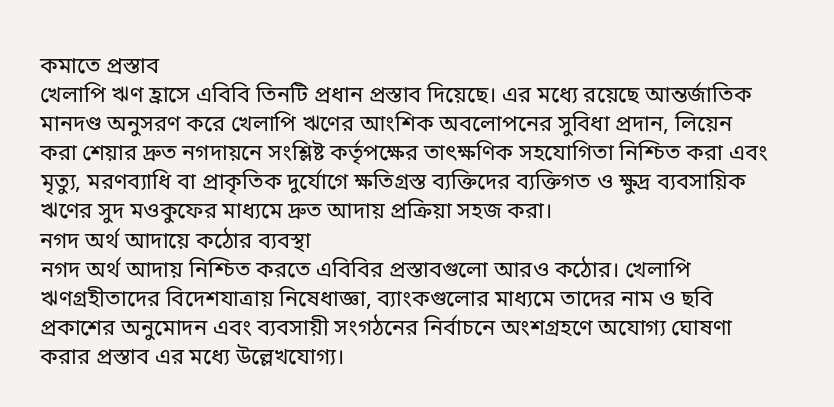কমাতে প্রস্তাব
খেলাপি ঋণ হ্রাসে এবিবি তিনটি প্রধান প্রস্তাব দিয়েছে। এর মধ্যে রয়েছে আন্তর্জাতিক মানদণ্ড অনুসরণ করে খেলাপি ঋণের আংশিক অবলোপনের সুবিধা প্রদান, লিয়েন করা শেয়ার দ্রুত নগদায়নে সংশ্লিষ্ট কর্তৃপক্ষের তাৎক্ষণিক সহযোগিতা নিশ্চিত করা এবং মৃত্যু, মরণব্যাধি বা প্রাকৃতিক দুর্যোগে ক্ষতিগ্রস্ত ব্যক্তিদের ব্যক্তিগত ও ক্ষুদ্র ব্যবসায়িক ঋণের সুদ মওকুফের মাধ্যমে দ্রুত আদায় প্রক্রিয়া সহজ করা।
নগদ অর্থ আদায়ে কঠোর ব্যবস্থা
নগদ অর্থ আদায় নিশ্চিত করতে এবিবির প্রস্তাবগুলো আরও কঠোর। খেলাপি ঋণগ্রহীতাদের বিদেশযাত্রায় নিষেধাজ্ঞা, ব্যাংকগুলোর মাধ্যমে তাদের নাম ও ছবি প্রকাশের অনুমোদন এবং ব্যবসায়ী সংগঠনের নির্বাচনে অংশগ্রহণে অযোগ্য ঘোষণা করার প্রস্তাব এর মধ্যে উল্লেখযোগ্য।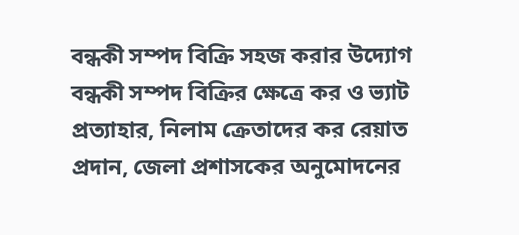বন্ধকী সম্পদ বিক্রি সহজ করার উদ্যোগ
বন্ধকী সম্পদ বিক্রির ক্ষেত্রে কর ও ভ্যাট প্রত্যাহার, নিলাম ক্রেতাদের কর রেয়াত প্রদান, জেলা প্রশাসকের অনুমোদনের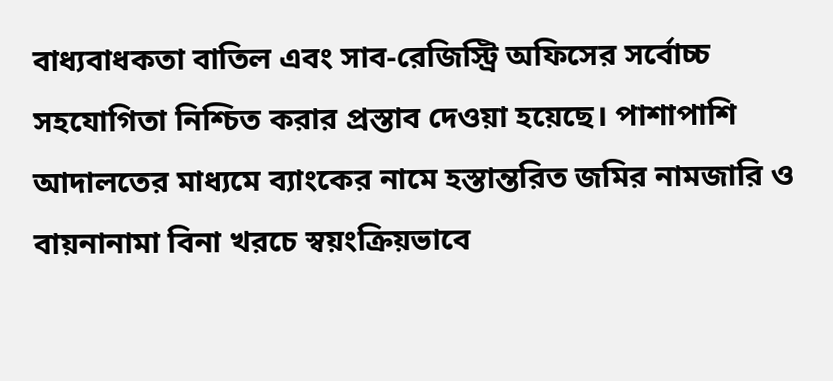বাধ্যবাধকতা বাতিল এবং সাব-রেজিস্ট্রি অফিসের সর্বোচ্চ সহযোগিতা নিশ্চিত করার প্রস্তাব দেওয়া হয়েছে। পাশাপাশি আদালতের মাধ্যমে ব্যাংকের নামে হস্তান্তরিত জমির নামজারি ও বায়নানামা বিনা খরচে স্বয়ংক্রিয়ভাবে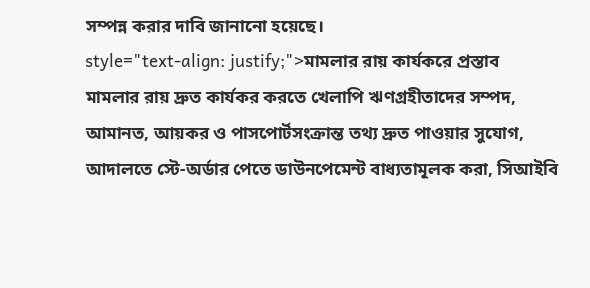সম্পন্ন করার দাবি জানানো হয়েছে।
style="text-align: justify;">মামলার রায় কার্যকরে প্রস্তাব
মামলার রায় দ্রুত কার্যকর করতে খেলাপি ঋণগ্রহীতাদের সম্পদ, আমানত, আয়কর ও পাসপোর্টসংক্রান্ত তথ্য দ্রুত পাওয়ার সুযোগ, আদালতে স্টে-অর্ডার পেতে ডাউনপেমেন্ট বাধ্যতামূলক করা, সিআইবি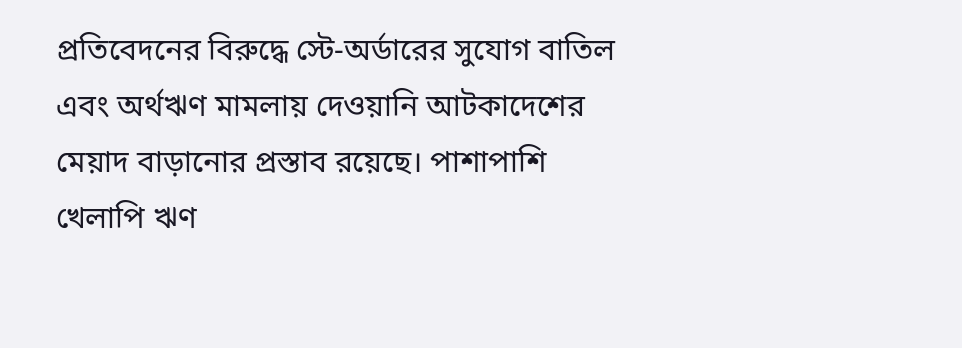প্রতিবেদনের বিরুদ্ধে স্টে-অর্ডারের সুযোগ বাতিল এবং অর্থঋণ মামলায় দেওয়ানি আটকাদেশের মেয়াদ বাড়ানোর প্রস্তাব রয়েছে। পাশাপাশি খেলাপি ঋণ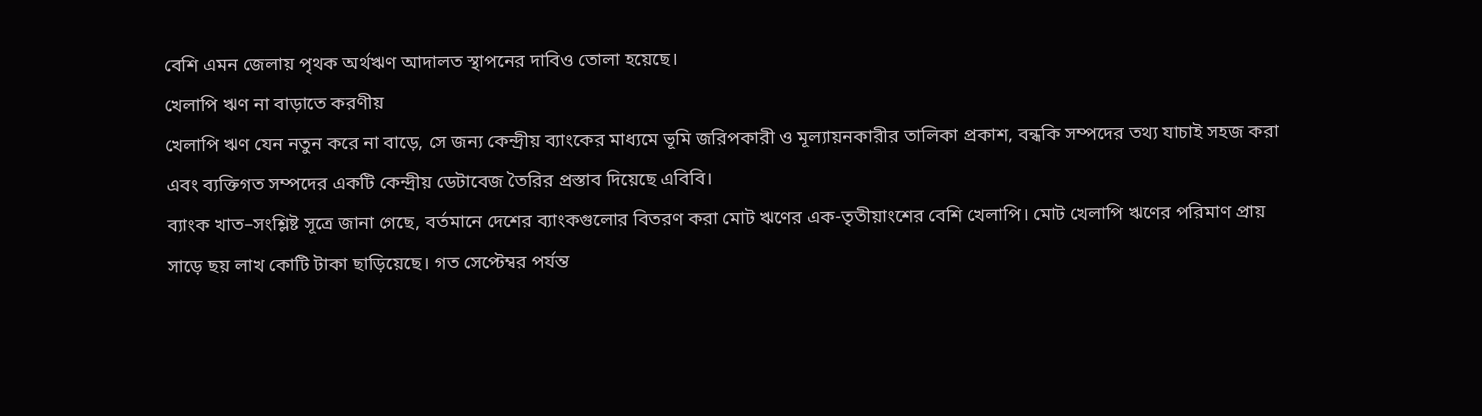বেশি এমন জেলায় পৃথক অর্থঋণ আদালত স্থাপনের দাবিও তোলা হয়েছে।
খেলাপি ঋণ না বাড়াতে করণীয়
খেলাপি ঋণ যেন নতুন করে না বাড়ে, সে জন্য কেন্দ্রীয় ব্যাংকের মাধ্যমে ভূমি জরিপকারী ও মূল্যায়নকারীর তালিকা প্রকাশ, বন্ধকি সম্পদের তথ্য যাচাই সহজ করা এবং ব্যক্তিগত সম্পদের একটি কেন্দ্রীয় ডেটাবেজ তৈরির প্রস্তাব দিয়েছে এবিবি।
ব্যাংক খাত–সংশ্লিষ্ট সূত্রে জানা গেছে, বর্তমানে দেশের ব্যাংকগুলোর বিতরণ করা মোট ঋণের এক-তৃতীয়াংশের বেশি খেলাপি। মোট খেলাপি ঋণের পরিমাণ প্রায় সাড়ে ছয় লাখ কোটি টাকা ছাড়িয়েছে। গত সেপ্টেম্বর পর্যন্ত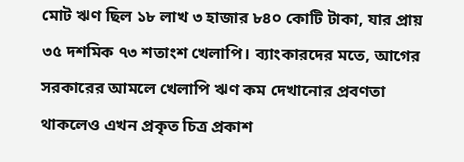মোট ঋণ ছিল ১৮ লাখ ৩ হাজার ৮৪০ কোটি টাকা, যার প্রায় ৩৫ দশমিক ৭৩ শতাংশ খেলাপি। ব্যাংকারদের মতে, আগের সরকারের আমলে খেলাপি ঋণ কম দেখানোর প্রবণতা থাকলেও এখন প্রকৃত চিত্র প্রকাশ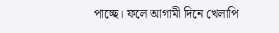পাচ্ছে। ফলে আগামী দিনে খেলাপি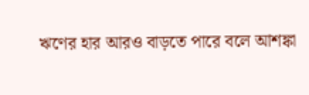ঋণের হার আরও বাড়তে পারে বলে আশঙ্কা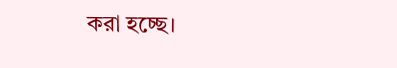করা হচ্ছে।